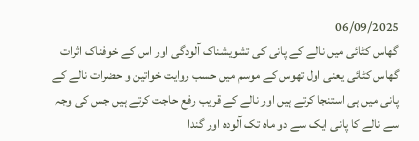06/09/2025
گھاس کٹائی میں نالے کے پانی کی تشویشناک آلودگی اور اس کے خوفناک اثرات
گھاس کٹائی یعنی اول تھوس کے موسم میں حسب روایت خواتین و حضرات نالے کے پانی میں ہی استنجا کرتے ہیں اور نالے کے قریب رفع حاجت کرتے ہیں جس کی وجہ سے نالے کا پانی ایک سے دو ماہ تک آلودہ اور گندا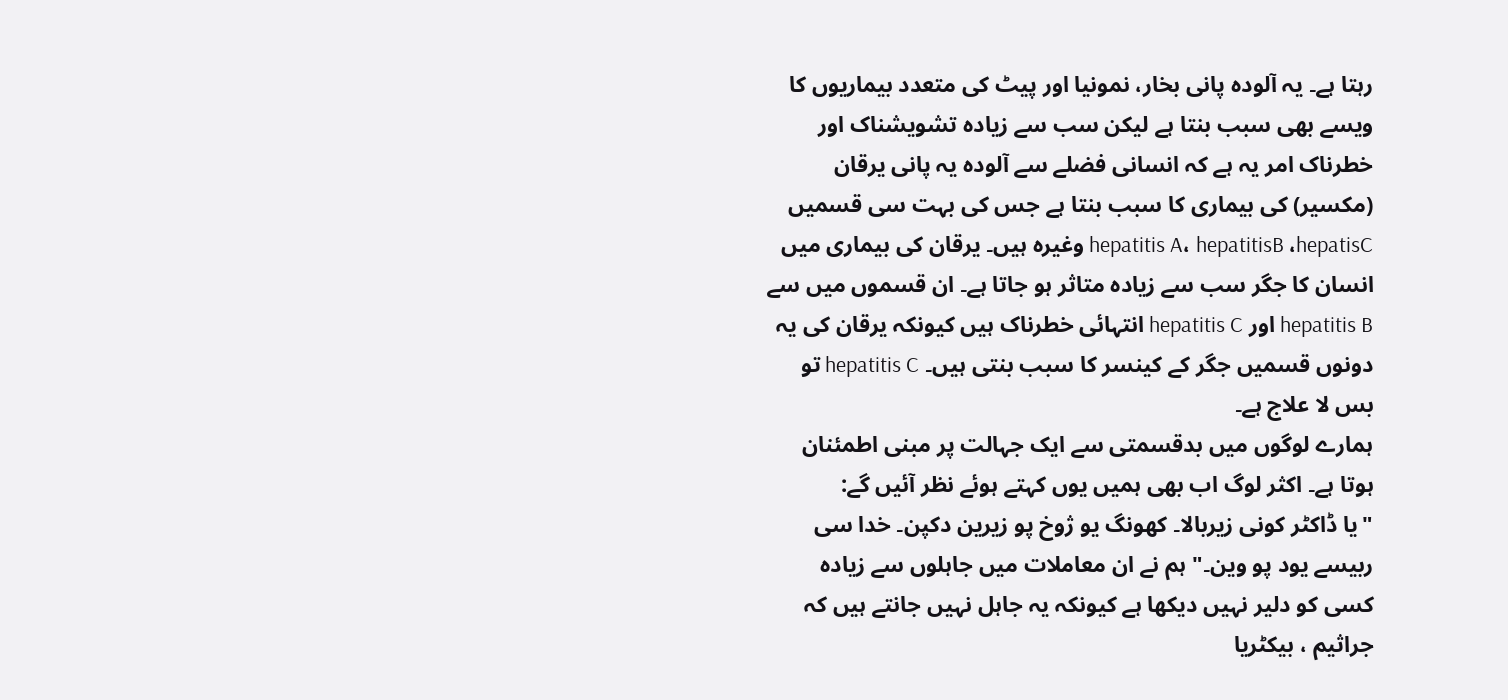رہتا ہے۔ یہ آلودہ پانی بخار، نمونیا اور پیٹ کی متعدد بیماریوں کا ویسے بھی سبب بنتا ہے لیکن سب سے زیادہ تشویشناک اور خطرناک امر یہ ہے کہ انسانی فضلے سے آلودہ یہ پانی یرقان (مکسیر) کی بیماری کا سبب بنتا ہے جس کی بہت سی قسمیں hepatitis A، hepatitisB ،hepatisC وغیرہ ہیں۔ یرقان کی بیماری میں انسان کا جگر سب سے زیادہ متاثر ہو جاتا ہے۔ ان قسموں میں سے hepatitis B اور hepatitis C انتہائی خطرناک ہیں کیونکہ یرقان کی یہ دونوں قسمیں جگر کے کینسر کا سبب بنتی ہیں۔ hepatitis C تو بس لا علاج ہے۔
ہمارے لوگوں میں بدقسمتی سے ایک جہالت پر مبنی اطمئنان ہوتا ہے۔ اکثر لوگ اب بھی ہمیں یوں کہتے ہوئے نظر آئیں گے:
"یا ڈاکٹر کونی زیربالا۔ کھونگ یو ژوخ پو زیرین دکپن۔ خدا سی ربیسے یود پو وین۔" ہم نے ان معاملات میں جاہلوں سے زیادہ کسی کو دلیر نہیں دیکھا ہے کیونکہ یہ جاہل نہیں جانتے ہیں کہ جراثیم ، بیکٹریا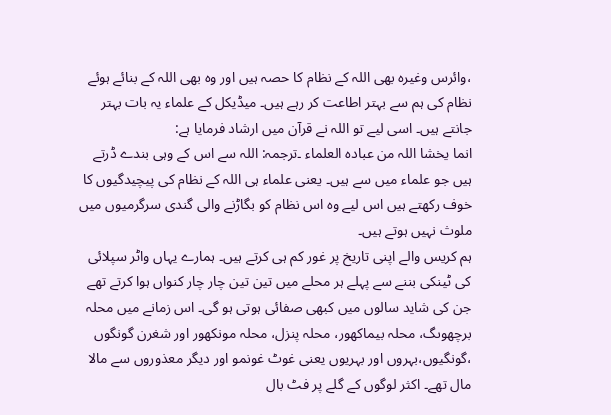،وائرس وغیرہ بھی اللہ کے نظام کا حصہ ہیں اور وہ بھی اللہ کے بنائے ہوئے نظام کی ہم سے بہتر اطاعت کر رہے ہیں۔ میڈیکل کے علماء یہ بات بہتر جانتے ہیں۔ اسی لیے تو اللہ نے قرآن میں ارشاد فرمایا ہے:
انما یخشا اللہ من عبادہ العلماء ۔ترجمہ: اللہ سے اس کے وہی بندے ڈرتے ہیں جو علماء میں سے ہیں۔ یعنی علماء ہی اللہ کے نظام کی پیچیدگیوں کا خوف رکھتے ہیں اس لیے وہ اس نظام کو بگاڑنے والی گندی سرگرمیوں میں ملوث نہیں ہوتے ہیں۔
ہم کریس والے اپنی تاریخ پر غور کم ہی کرتے ہیں۔ ہمارے یہاں واٹر سپلائی کی ٹینکی بننے سے پہلے ہر محلے میں تین تین چار چار کنواں ہوا کرتے تھے جن کی شاید سالوں میں کبھی صفائی ہوتی ہو گی۔ اس زمانے میں محلہ برچھوںگ، محلہ بیماکھور، محلہ پنزل، محلہ مونکھور اور شغرن گونگوں ،گونگیوں،بہروں اور بہریوں یعنی غوٹ غونمو اور دیگر معذوروں سے مالا مال تھے۔ اکثر لوگوں کے گلے پر فٹ بال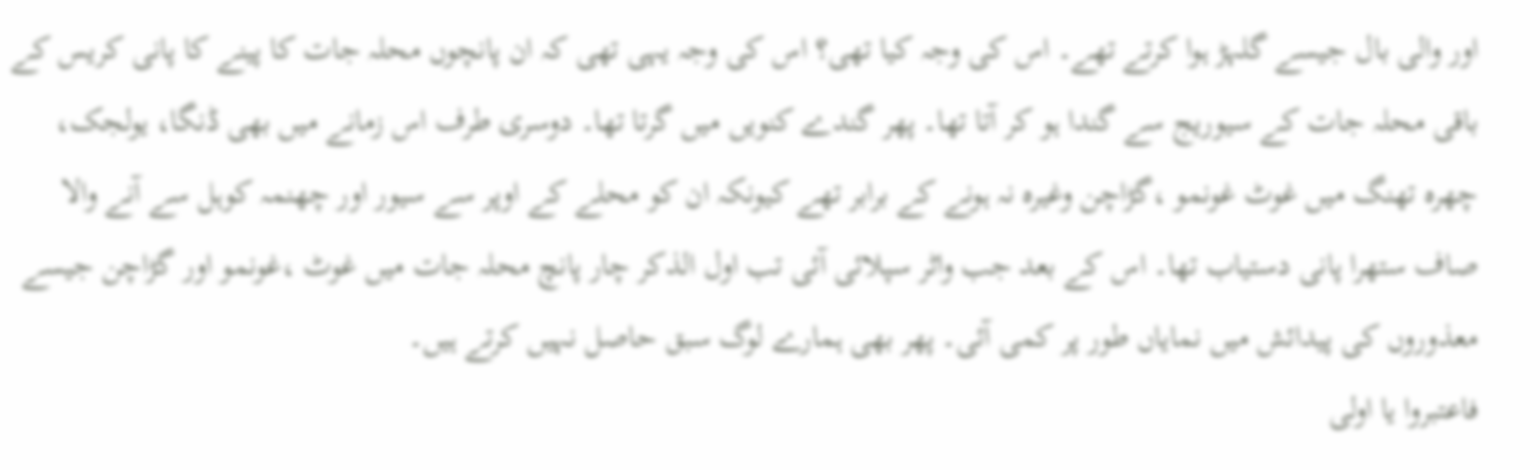اور والی بال جیسے گلہڑ ہوا کرتے تھے۔ اس کی وجہ کیا تھی؟ اس کی وجہ یہی تھی کہ ان پانچوں محلہ جات کا پینے کا پانی کریس کے باقی محلہ جات کے سیوریج سے گندا ہو کر آتا تھا۔ پھر گندے کنویں میں گرتا تھا۔ دوسری طرف اس زمانے میں بھی ڈنگا، یولجک، چھرہ تھنگ میں غوٹ غونمو ،گڑاچن وغیرہ نہ ہونے کے برابر تھے کیونکہ ان کو محلے کے اوپر سے سیور اور چھنمہ کوہل سے آنے والا صاف ستھرا پانی دستیاب تھا۔ اس کے بعد جب واٹر سپلائی آئی تب اول الذکر چار پانچ محلہ جات میں غوٹ ،غونمو اور گڑاچن جیسے معذوروں کی پیدائش میں نمایاں طور پر کمی آئی۔ پھر بھی ہمارے لوگ سبق حاصل نہیں کرتے ہیں۔
فاعتبروا یا اولی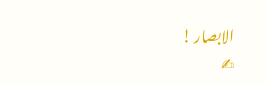الابصار !
✍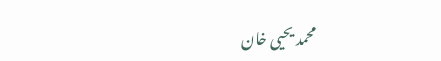محمد یحیی خان